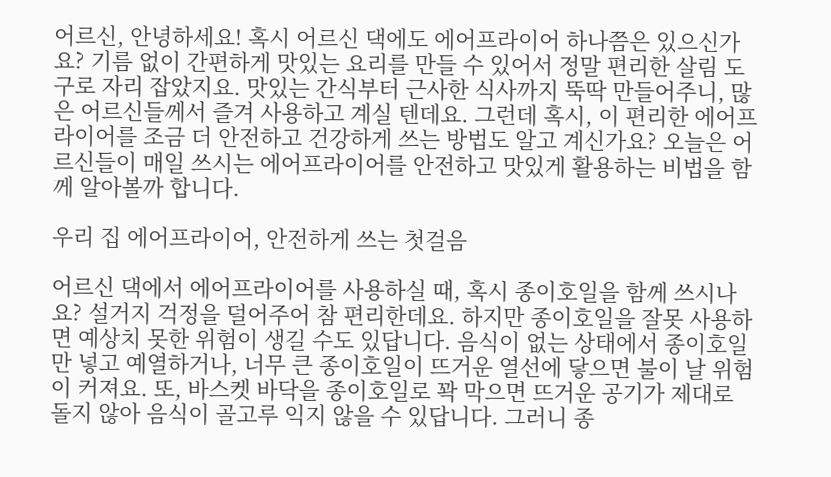어르신, 안녕하세요! 혹시 어르신 댁에도 에어프라이어 하나쯤은 있으신가요? 기름 없이 간편하게 맛있는 요리를 만들 수 있어서 정말 편리한 살림 도구로 자리 잡았지요. 맛있는 간식부터 근사한 식사까지 뚝딱 만들어주니, 많은 어르신들께서 즐겨 사용하고 계실 텐데요. 그런데 혹시, 이 편리한 에어프라이어를 조금 더 안전하고 건강하게 쓰는 방법도 알고 계신가요? 오늘은 어르신들이 매일 쓰시는 에어프라이어를 안전하고 맛있게 활용하는 비법을 함께 알아볼까 합니다.

우리 집 에어프라이어, 안전하게 쓰는 첫걸음

어르신 댁에서 에어프라이어를 사용하실 때, 혹시 종이호일을 함께 쓰시나요? 설거지 걱정을 덜어주어 참 편리한데요. 하지만 종이호일을 잘못 사용하면 예상치 못한 위험이 생길 수도 있답니다. 음식이 없는 상태에서 종이호일만 넣고 예열하거나, 너무 큰 종이호일이 뜨거운 열선에 닿으면 불이 날 위험이 커져요. 또, 바스켓 바닥을 종이호일로 꽉 막으면 뜨거운 공기가 제대로 돌지 않아 음식이 골고루 익지 않을 수 있답니다. 그러니 종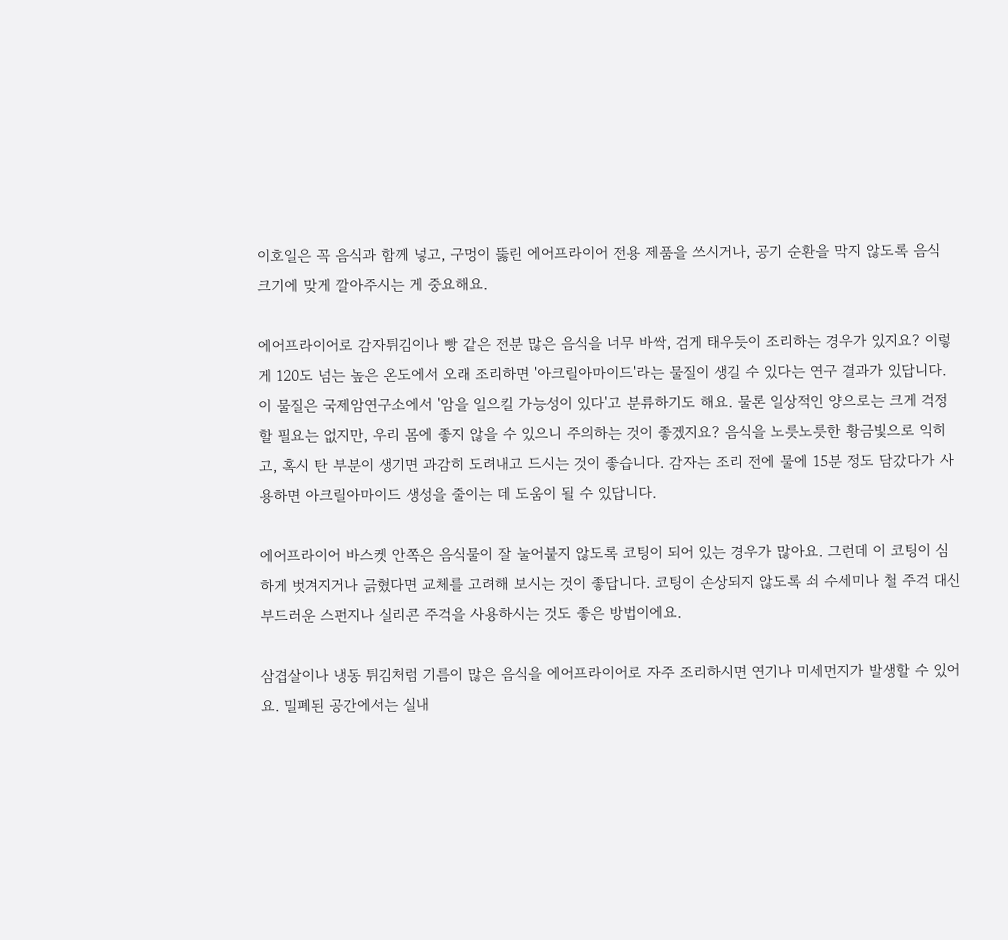이호일은 꼭 음식과 함께 넣고, 구멍이 뚫린 에어프라이어 전용 제품을 쓰시거나, 공기 순환을 막지 않도록 음식 크기에 맞게 깔아주시는 게 중요해요.

에어프라이어로 감자튀김이나 빵 같은 전분 많은 음식을 너무 바싹, 검게 태우듯이 조리하는 경우가 있지요? 이렇게 120도 넘는 높은 온도에서 오래 조리하면 '아크릴아마이드'라는 물질이 생길 수 있다는 연구 결과가 있답니다. 이 물질은 국제암연구소에서 '암을 일으킬 가능성이 있다'고 분류하기도 해요. 물론 일상적인 양으로는 크게 걱정할 필요는 없지만, 우리 몸에 좋지 않을 수 있으니 주의하는 것이 좋겠지요? 음식을 노릇노릇한 황금빛으로 익히고, 혹시 탄 부분이 생기면 과감히 도려내고 드시는 것이 좋습니다. 감자는 조리 전에 물에 15분 정도 담갔다가 사용하면 아크릴아마이드 생성을 줄이는 데 도움이 될 수 있답니다.

에어프라이어 바스켓 안쪽은 음식물이 잘 눌어붙지 않도록 코팅이 되어 있는 경우가 많아요. 그런데 이 코팅이 심하게 벗겨지거나 긁혔다면 교체를 고려해 보시는 것이 좋답니다. 코팅이 손상되지 않도록 쇠 수세미나 철 주걱 대신 부드러운 스펀지나 실리콘 주걱을 사용하시는 것도 좋은 방법이에요.

삼겹살이나 냉동 튀김처럼 기름이 많은 음식을 에어프라이어로 자주 조리하시면 연기나 미세먼지가 발생할 수 있어요. 밀폐된 공간에서는 실내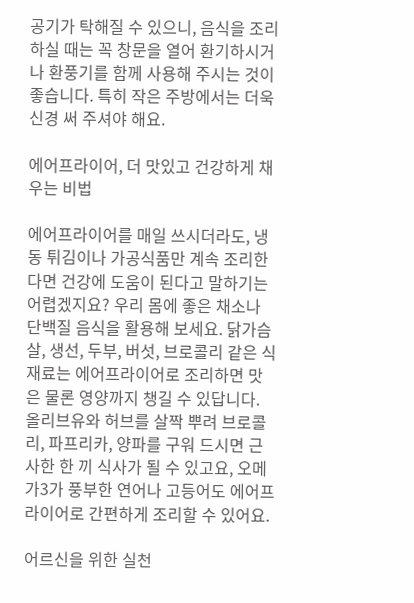공기가 탁해질 수 있으니, 음식을 조리하실 때는 꼭 창문을 열어 환기하시거나 환풍기를 함께 사용해 주시는 것이 좋습니다. 특히 작은 주방에서는 더욱 신경 써 주셔야 해요.

에어프라이어, 더 맛있고 건강하게 채우는 비법

에어프라이어를 매일 쓰시더라도, 냉동 튀김이나 가공식품만 계속 조리한다면 건강에 도움이 된다고 말하기는 어렵겠지요? 우리 몸에 좋은 채소나 단백질 음식을 활용해 보세요. 닭가슴살, 생선, 두부, 버섯, 브로콜리 같은 식재료는 에어프라이어로 조리하면 맛은 물론 영양까지 챙길 수 있답니다. 올리브유와 허브를 살짝 뿌려 브로콜리, 파프리카, 양파를 구워 드시면 근사한 한 끼 식사가 될 수 있고요, 오메가3가 풍부한 연어나 고등어도 에어프라이어로 간편하게 조리할 수 있어요.

어르신을 위한 실천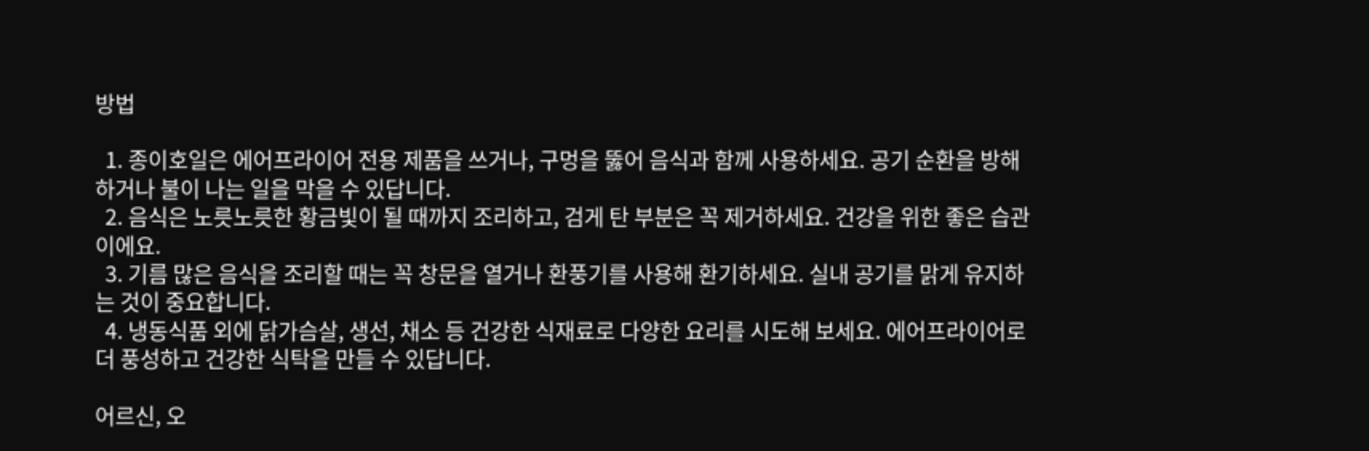방법

  1. 종이호일은 에어프라이어 전용 제품을 쓰거나, 구멍을 뚫어 음식과 함께 사용하세요. 공기 순환을 방해하거나 불이 나는 일을 막을 수 있답니다.
  2. 음식은 노릇노릇한 황금빛이 될 때까지 조리하고, 검게 탄 부분은 꼭 제거하세요. 건강을 위한 좋은 습관이에요.
  3. 기름 많은 음식을 조리할 때는 꼭 창문을 열거나 환풍기를 사용해 환기하세요. 실내 공기를 맑게 유지하는 것이 중요합니다.
  4. 냉동식품 외에 닭가슴살, 생선, 채소 등 건강한 식재료로 다양한 요리를 시도해 보세요. 에어프라이어로 더 풍성하고 건강한 식탁을 만들 수 있답니다.

어르신, 오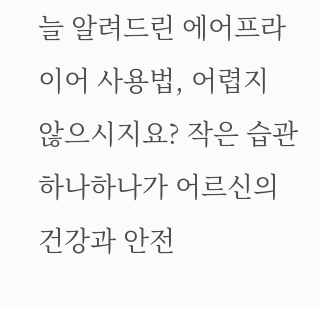늘 알려드린 에어프라이어 사용법, 어렵지 않으시지요? 작은 습관 하나하나가 어르신의 건강과 안전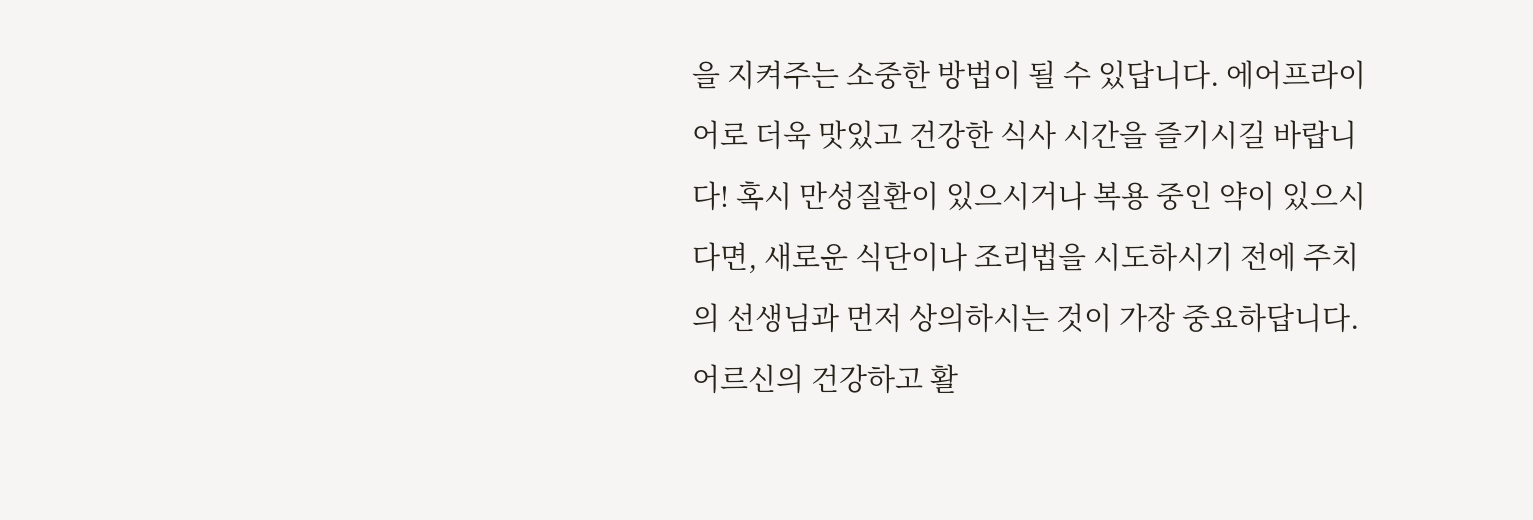을 지켜주는 소중한 방법이 될 수 있답니다. 에어프라이어로 더욱 맛있고 건강한 식사 시간을 즐기시길 바랍니다! 혹시 만성질환이 있으시거나 복용 중인 약이 있으시다면, 새로운 식단이나 조리법을 시도하시기 전에 주치의 선생님과 먼저 상의하시는 것이 가장 중요하답니다. 어르신의 건강하고 활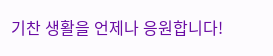기찬 생활을 언제나 응원합니다!